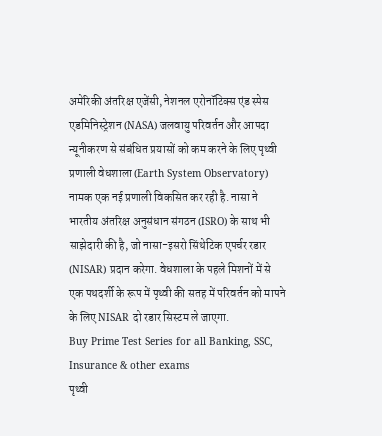अमेरिकी अंतरिक्ष एजेंसी, नेशनल एरोनॉटिक्स एंड स्पेस एडमिनिस्ट्रेशन (NASA) जलवायु परिवर्तन और आपदा न्यूनीकरण से संबंधित प्रयासों को कम करने के लिए पृथ्वी प्रणाली वेधशाला (Earth System Observatory) नामक एक नई प्रणाली विकसित कर रही है. नासा ने भारतीय अंतरिक्ष अनुसंधान संगठन (ISRO) के साथ भी साझेदारी की है, जो नासा-इसरो सिंथेटिक एपर्चर रडार (NISAR) प्रदान करेगा. वेधशाला के पहले मिशनों में से एक पथदर्शी के रूप में पृथ्वी की सतह में परिवर्तन को मापने के लिए NISAR दो रडार सिस्टम ले जाएगा.
Buy Prime Test Series for all Banking, SSC, Insurance & other exams
पृथ्वी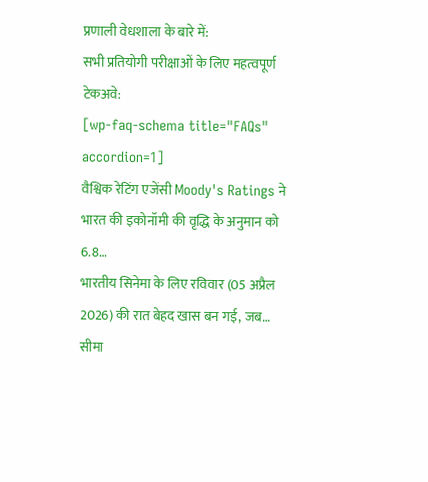प्रणाली वेधशाला के बारे में:
सभी प्रतियोगी परीक्षाओं के लिए महत्वपूर्ण टेकअवे:
[wp-faq-schema title="FAQs" accordion=1]
वैश्विक रेटिंग एजेंसी Moody's Ratings ने भारत की इकोनॉमी की वृद्धि के अनुमान को 6.8…
भारतीय सिनेमा के लिए रविवार (05 अप्रैल 2026) की रात बेहद खास बन गई, जब…
सीमा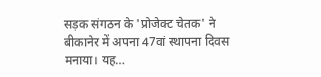सड़क संगठन के 'प्रोजेक्ट चेतक' ने बीकानेर में अपना 47वां स्थापना दिवस मनाया। यह…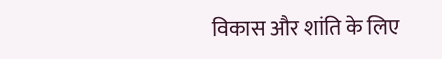विकास और शांति के लिए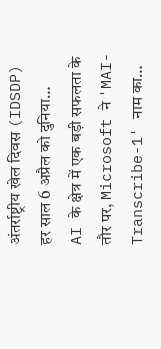अंतर्राष्ट्रीय खेल दिवस (IDSDP) हर साल 6 अप्रैल को दुनिया…
AI के क्षेत्र में एक बड़ी सफलता के तौर पर, Microsoft ने 'MAI-Transcribe-1' नाम का…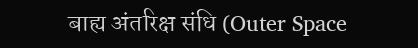बाह्य अंतरिक्ष संधि (Outer Space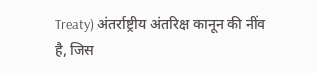Treaty) अंतर्राष्ट्रीय अंतरिक्ष कानून की नींव है, जिस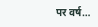पर वर्ष…